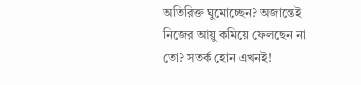অতিরিক্ত ঘুমোচ্ছেন? অজান্তেই নিজের আয়ু কমিয়ে ফেলছেন না তো? সতর্ক হোন এখনই!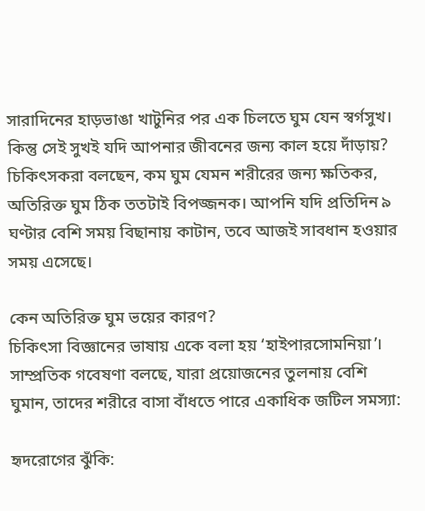সারাদিনের হাড়ভাঙা খাটুনির পর এক চিলতে ঘুম যেন স্বর্গসুখ। কিন্তু সেই সুখই যদি আপনার জীবনের জন্য কাল হয়ে দাঁড়ায়? চিকিৎসকরা বলছেন, কম ঘুম যেমন শরীরের জন্য ক্ষতিকর, অতিরিক্ত ঘুম ঠিক ততটাই বিপজ্জনক। আপনি যদি প্রতিদিন ৯ ঘণ্টার বেশি সময় বিছানায় কাটান, তবে আজই সাবধান হওয়ার সময় এসেছে।

কেন অতিরিক্ত ঘুম ভয়ের কারণ?
চিকিৎসা বিজ্ঞানের ভাষায় একে বলা হয় ‘হাইপারসোমনিয়া’। সাম্প্রতিক গবেষণা বলছে, যারা প্রয়োজনের তুলনায় বেশি ঘুমান, তাদের শরীরে বাসা বাঁধতে পারে একাধিক জটিল সমস্যা:

হৃদরোগের ঝুঁকি: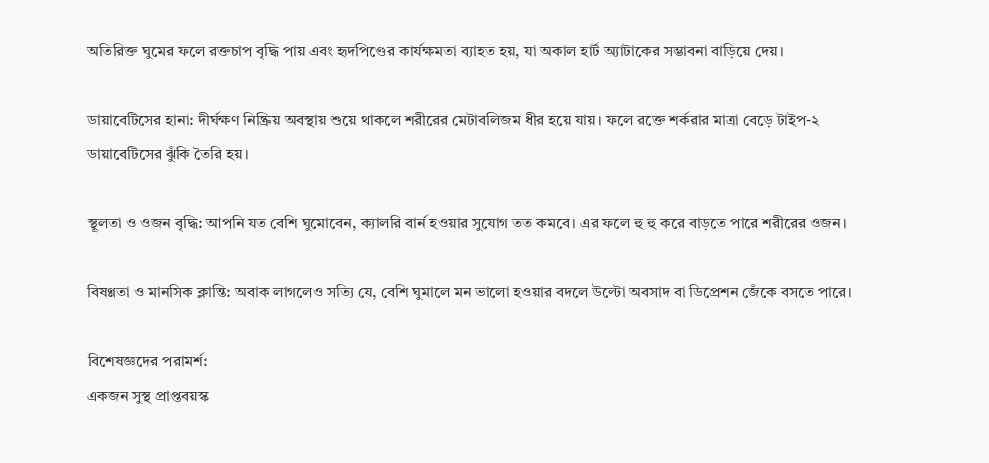অতিরিক্ত ঘুমের ফলে রক্তচাপ বৃদ্ধি পায় এবং হৃদপিণ্ডের কার্যক্ষমতা ব্যাহত হয়, যা অকাল হার্ট অ্যাটাকের সম্ভাবনা বাড়িয়ে দেয়।

ডায়াবেটিসের হানা: দীর্ঘক্ষণ নিষ্ক্রিয় অবস্থায় শুয়ে থাকলে শরীরের মেটাবলিজম ধীর হয়ে যায়। ফলে রক্তে শর্করার মাত্রা বেড়ে টাইপ-২ ডায়াবেটিসের ঝুঁকি তৈরি হয়।

স্থূলতা ও ওজন বৃদ্ধি: আপনি যত বেশি ঘুমোবেন, ক্যালরি বার্ন হওয়ার সুযোগ তত কমবে। এর ফলে হু হু করে বাড়তে পারে শরীরের ওজন।

বিষণ্ণতা ও মানসিক ক্লান্তি: অবাক লাগলেও সত্যি যে, বেশি ঘুমালে মন ভালো হওয়ার বদলে উল্টো অবসাদ বা ডিপ্রেশন জেঁকে বসতে পারে।

বিশেষজ্ঞদের পরামর্শ:
একজন সুস্থ প্রাপ্তবয়স্ক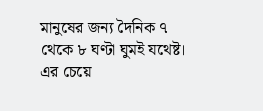মানুষের জন্য দৈনিক ৭ থেকে ৮ ঘণ্টা ঘুমই যথেষ্ট। এর চেয়ে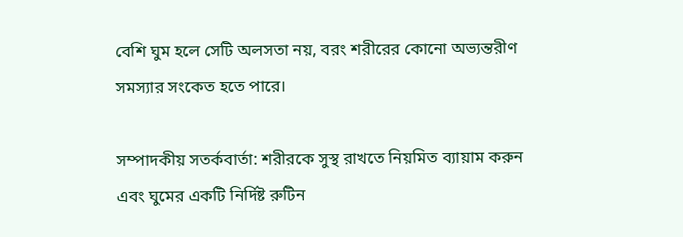বেশি ঘুম হলে সেটি অলসতা নয়, বরং শরীরের কোনো অভ্যন্তরীণ সমস্যার সংকেত হতে পারে।

সম্পাদকীয় সতর্কবার্তা: শরীরকে সুস্থ রাখতে নিয়মিত ব্যায়াম করুন এবং ঘুমের একটি নির্দিষ্ট রুটিন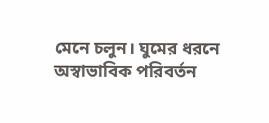মেনে চলুন। ঘুমের ধরনে অস্বাভাবিক পরিবর্তন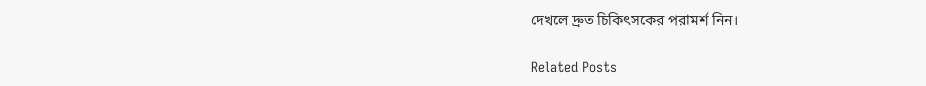দেখলে দ্রুত চিকিৎসকের পরামর্শ নিন।

Related Posts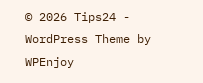© 2026 Tips24 - WordPress Theme by WPEnjoy